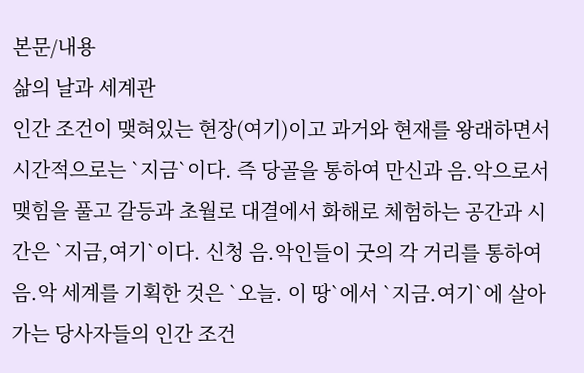본문/내용
삶의 날과 세계관
인간 조건이 맺혀있는 현장(여기)이고 과거와 현재를 왕래하면서 시간적으로는 `지금`이다. 즉 당골을 통하여 만신과 음.악으로서 맺힘을 풀고 갈등과 초월로 대결에서 화해로 체험하는 공간과 시간은 `지금,여기`이다. 신청 음.악인들이 굿의 각 거리를 통하여 음.악 세계를 기획한 것은 `오늘. 이 땅`에서 `지금.여기`에 살아가는 당사자들의 인간 조건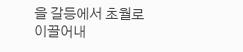을 갈등에서 초월로 이끌어내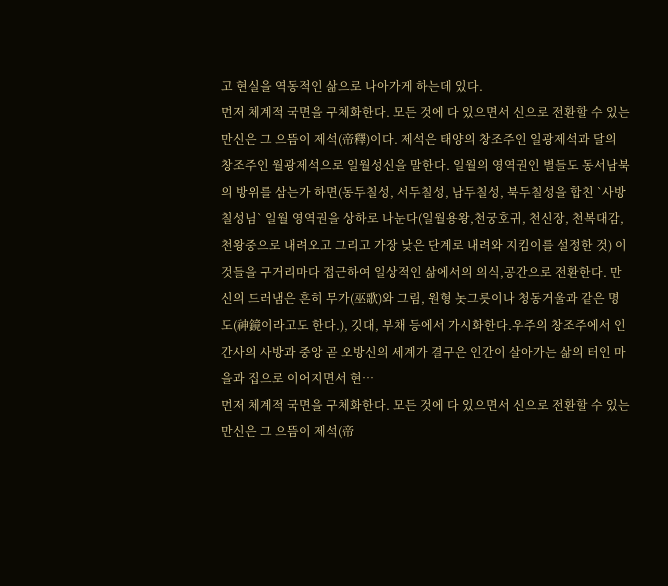고 현실을 역동적인 삶으로 나아가게 하는데 있다.
먼저 체계적 국면을 구체화한다. 모든 것에 다 있으면서 신으로 전환할 수 있는 만신은 그 으뜸이 제석(帝釋)이다. 제석은 태양의 창조주인 일광제석과 달의 창조주인 월광제석으로 일월성신을 말한다. 일월의 영역권인 별들도 동서남북의 방위를 삼는가 하면(동두칠성, 서두칠성, 남두칠성, 북두칠성을 합친 `사방칠성님` 일월 영역권을 상하로 나눈다(일월용왕,천궁호귀, 천신장, 천복대감,천왕중으로 내려오고 그리고 가장 낮은 단계로 내려와 지킴이를 설정한 것) 이것들을 구거리마다 접근하여 일상적인 삶에서의 의식,공간으로 전환한다. 만신의 드러냄은 흔히 무가(巫歌)와 그림, 원형 놋그릇이나 청동거울과 같은 명도(神鏡이라고도 한다.), 깃대, 부채 등에서 가시화한다.우주의 창조주에서 인간사의 사방과 중앙 곧 오방신의 세계가 결구은 인간이 살아가는 삶의 터인 마을과 집으로 이어지면서 현…
먼저 체계적 국면을 구체화한다. 모든 것에 다 있으면서 신으로 전환할 수 있는 만신은 그 으뜸이 제석(帝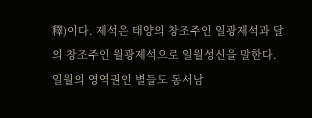釋)이다. 제석은 태양의 창조주인 일광제석과 달의 창조주인 월광제석으로 일월성신을 말한다. 일월의 영역권인 별들도 동서남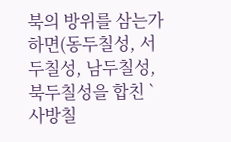북의 방위를 삼는가 하면(동두칠성, 서두칠성, 남두칠성, 북두칠성을 합친 `사방칠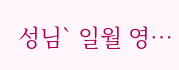성님` 일월 영…